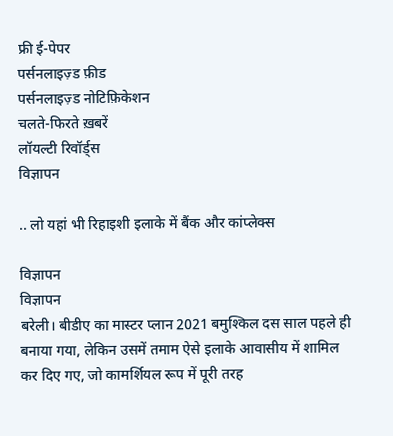फ्री ई-पेपर
पर्सनलाइज़्ड फ़ीड
पर्सनलाइज़्ड नोटिफ़िकेशन
चलते-फिरते ख़बरें
लॉयल्टी रिवॉर्ड्स
विज्ञापन

.. लो यहां भी रिहाइशी इलाके में बैंक और कांप्लेक्स

विज्ञापन
विज्ञापन
बरेली। बीडीए का मास्टर प्लान 2021 बमुश्किल दस साल पहले ही बनाया गया, लेकिन उसमें तमाम ऐसे इलाके आवासीय में शामिल कर दिए गए, जो कामर्शियल रूप में पूरी तरह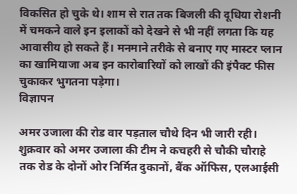विकसित हो चुके थे। शाम से रात तक बिजली की दूधिया रोशनी में चमकने वाले इन इलाकों को देखने से भी नहीं लगता कि यह आवासीय हो सकते हैं। मनमाने तरीके से बनाए गए मास्टर प्लान का खामियाजा अब इन कारोबारियों को लाखों की इंपैक्ट फीस चुकाकर भुगतना पड़ेगा।
विज्ञापन

अमर उजाला की रोड वार पड़ताल चौथे दिन भी जारी रही। शुक्रवार को अमर उजाला की टीम ने कचहरी से चौकी चौराहे तक रोड के दोनों ओर निर्मित दुकानों, बैंक ऑफिस, एलआईसी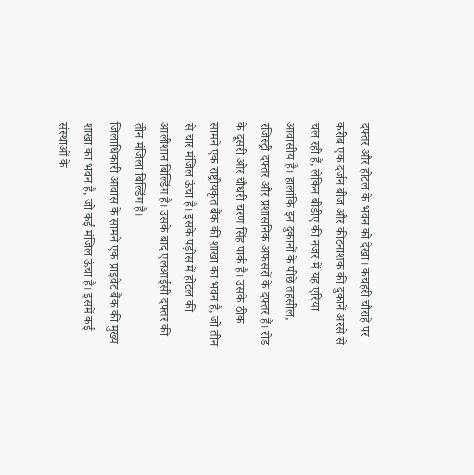दफ्तर और होटल के भवन को देखा। कचहरी चौराहे पर करीब एक दर्जन बीज और कीटनाशक की दुकानें अरसे से चल रही हैं, लेकिन बीडीए की नजर में यह एरिया आवासीय है। हालांकि इन दुकानों के पीछे तहसील, रजिस्ट्री दफ्तर और प्रशासनिक अफसरों के दफ्तर हैं। रोड के दूसरी ओर चौधरी चरण सिंह पार्क है। उसके ठीक सामने एक राष्ट्रीयकृत बैंक की शाखा का भवन है, जो तीन से चार मंजिल ऊंचा है। इसके पड़ोस में होटल की आलीशान बिल्डिंग है। उसके बाद एलआईसी दफ्तर की तीन मंजिला बिल्डिंग है।
जिलाधिकारी आवास के सामने एक प्राइवेट बैंक की मुख्य शाखा का भवन है, जो कई मंजिल ऊंचा है। इसमें कई संस्थाओं के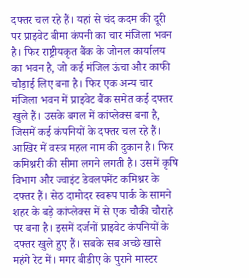दफ्तर चल रहे हैं। यहां से चंद कदम की दूरी पर प्राइवेट बीमा कंपनी का चार मंजिला भवन है। फिर राष्ट्रीयकृत बैंक के जोनल कार्यालय का भवन है, जो कई मंजिल ऊंचा और काफी चौड़ाई लिए बना है। फिर एक अन्य चार मंजिला भवन में प्राइवेट बैंक समेत कई दफ्तर खुले हैं। उसके बगल में कांप्लेक्स बना है, जिसमें कई कंपनियों के दफ्तर चल रहे हैं। आखिर में वस्त्र महल नाम की दुकान है। फिर कमिश्नरी की सीमा लगने लगती है। उसमें कृषि विभाग और ज्वाइंट डेवलपमेंट कमिश्नर के दफ्तर हैं। सेठ दामोदर स्वरूप पार्क के सामने शहर के बड़े कांप्लेक्स में से एक चौकी चौराहे पर बना है। इसमें दर्जनों प्राइवेट कंपनियों के दफ्तर खुले हुए हैं। सबके सब अच्छे खासे महंगे रेट में। मगर बीडीए के पुराने मास्टर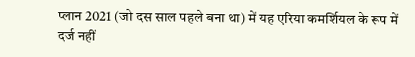प्लान 2021 (जो दस साल पहले बना था) में यह एरिया कमर्शियल के रूप में दर्ज नहीं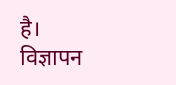है।
विज्ञापन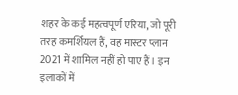शहर के कई महत्वपूर्ण एरिया, जो पूरी तरह कमर्शियल हैं, वह मास्टर प्लान 2021 में शामिल नहीं हो पाए हैं। इन इलाकों में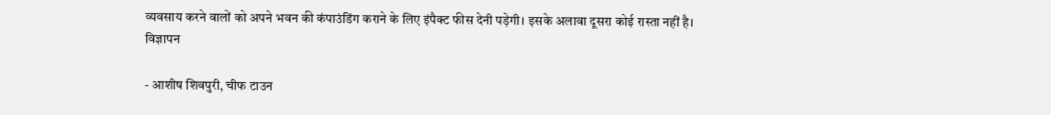व्यवसाय करने वालों को अपने भवन की कंपाउंडिंग कराने के लिए इंपैक्ट फीस देनी पड़ेगी। इसके अलावा दूसरा कोई रास्ता नहीं है।
विज्ञापन

- आशीष शिवपुरी, चीफ टाउन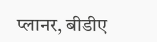प्लानर, बीडीए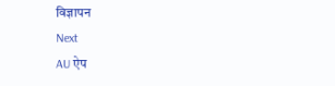विज्ञापन
Next
AU ऐप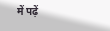में पढ़ें